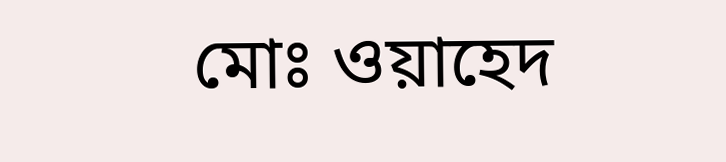মোঃ ওয়াহেদ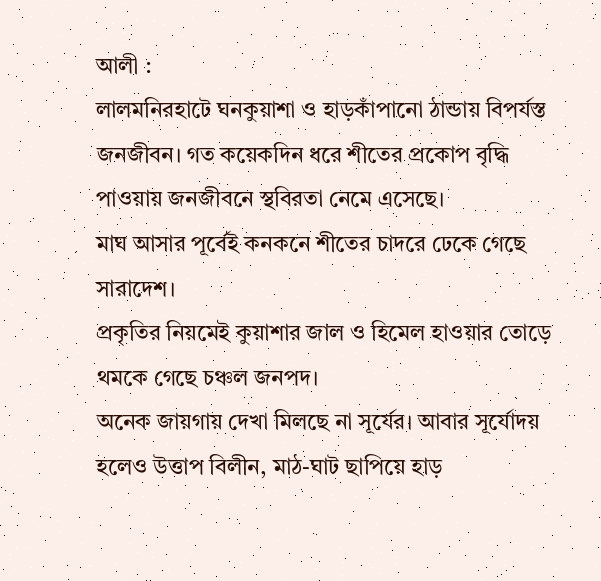আলী :
লালমনিরহাটে ঘনকুয়াশা ও হাড়কাঁপানো ঠান্ডায় বিপর্যস্ত জনজীবন। গত কয়েকদিন ধরে শীতের প্রকোপ বৃদ্ধি পাওয়ায় জনজীবনে স্থবিরতা নেমে এসেছে।
মাঘ আসার পূর্বেই কনকনে শীতের চাদরে ঢেকে গেছে সারাদেশ।
প্রকৃতির নিয়মেই কুয়াশার জাল ও হিমেল হাওয়ার তোড়ে থমকে গেছে চঞ্চল জনপদ।
অনেক জায়গায় দেখা মিলছে না সূর্যের। আবার সূর্যোদয় হলেও উত্তাপ বিলীন, মাঠ-ঘাট ছাপিয়ে হাড়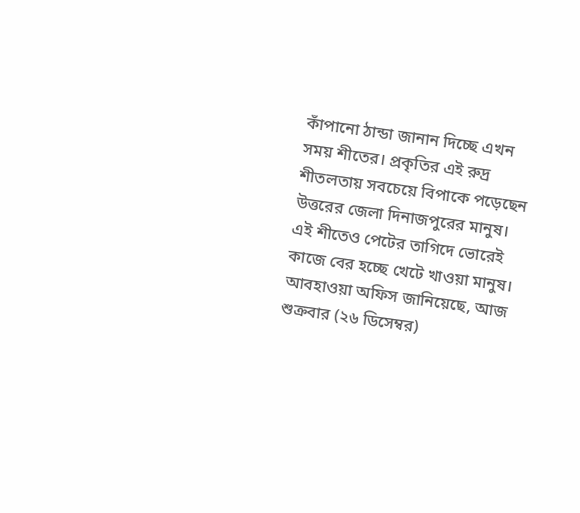কাঁপানো ঠান্ডা জানান দিচ্ছে এখন সময় শীতের। প্রকৃতির এই রুদ্র শীতলতায় সবচেয়ে বিপাকে পড়েছেন উত্তরের জেলা দিনাজপুরের মানুষ। এই শীতেও পেটের তাগিদে ভোরেই কাজে বের হচ্ছে খেটে খাওয়া মানুষ।
আবহাওয়া অফিস জানিয়েছে, আজ শুক্রবার (২৬ ডিসেম্বর)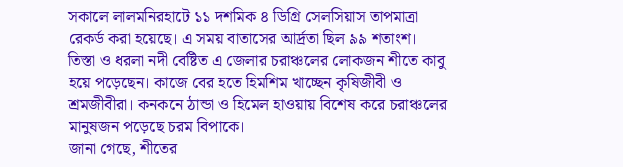সকালে লালমনিরহাটে ১১ দশমিক ৪ ডিগ্রি সেলসিয়াস তাপমাত্রা রেকর্ড করা হয়েছে। এ সময় বাতাসের আর্দ্রতা ছিল ৯৯ শতাংশ।
তিস্তা ও ধরলা নদী বেষ্টিত এ জেলার চরাঞ্চলের লোকজন শীতে কাবু হয়ে পড়েছেন। কাজে বের হতে হিমশিম খাচ্ছেন কৃষিজীবী ও শ্রমজীবীরা। কনকনে ঠান্ডা ও হিমেল হাওয়ায় বিশেষ করে চরাঞ্চলের মানুষজন পড়েছে চরম বিপাকে।
জানা গেছে, শীতের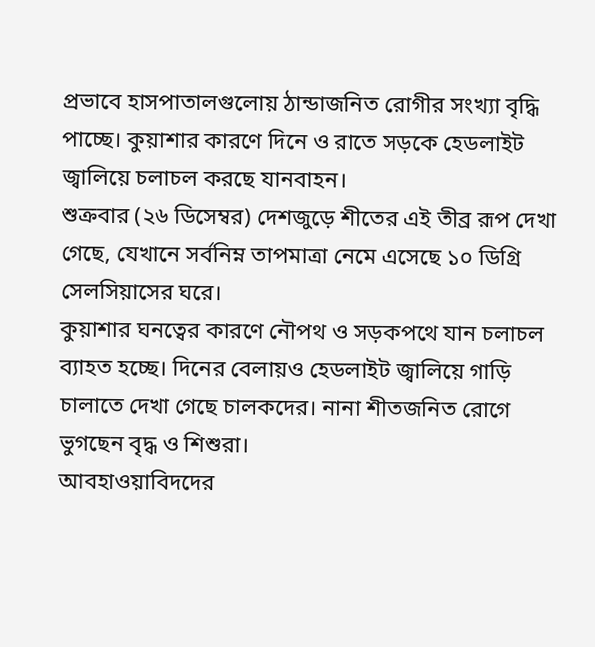প্রভাবে হাসপাতালগুলোয় ঠান্ডাজনিত রোগীর সংখ্যা বৃদ্ধি পাচ্ছে। কুয়াশার কারণে দিনে ও রাতে সড়কে হেডলাইট জ্বালিয়ে চলাচল করছে যানবাহন।
শুক্রবার (২৬ ডিসেম্বর) দেশজুড়ে শীতের এই তীব্র রূপ দেখা গেছে, যেখানে সর্বনিম্ন তাপমাত্রা নেমে এসেছে ১০ ডিগ্রি সেলসিয়াসের ঘরে।
কুয়াশার ঘনত্বের কারণে নৌপথ ও সড়কপথে যান চলাচল ব্যাহত হচ্ছে। দিনের বেলায়ও হেডলাইট জ্বালিয়ে গাড়ি চালাতে দেখা গেছে চালকদের। নানা শীতজনিত রোগে ভুগছেন বৃদ্ধ ও শিশুরা।
আবহাওয়াবিদদের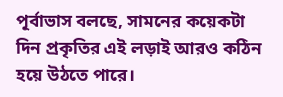পূর্বাভাস বলছে, সামনের কয়েকটা দিন প্রকৃতির এই লড়াই আরও কঠিন হয়ে উঠতে পারে।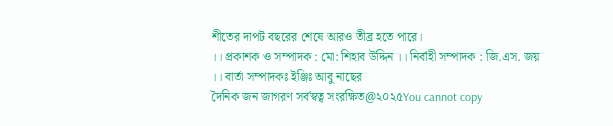শীতের দাপট বছরের শেষে আরও তীব্র হতে পারে।
।। প্রকাশক ও সম্পাদক : মো: শিহাব উদ্দিন ।। নির্বাহী সম্পাদক : জি.এস. জয় ।। বার্তা সম্পাদকঃ ইঞ্জিঃ আবু নাছের
দৈনিক জন জাগরণ সর্বস্বত্ব সংরক্ষিত@২০২৫You cannot copy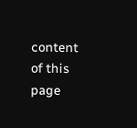content of this page